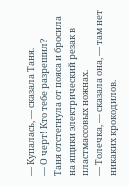— Купалась, — сказала Таня.
— О черт! Кто тебе разрешил?
Таня отстегнула от пояса и бросила на ящики электрический резак в пластмассовых ножнах.
— Толечка, — сказала она, — там нет никаких крокодилов.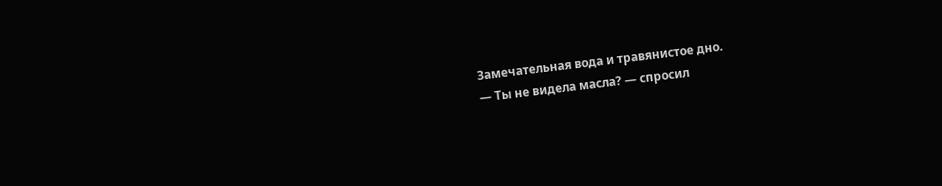Замечательная вода и травянистое дно.
— Ты не видела масла? — спросил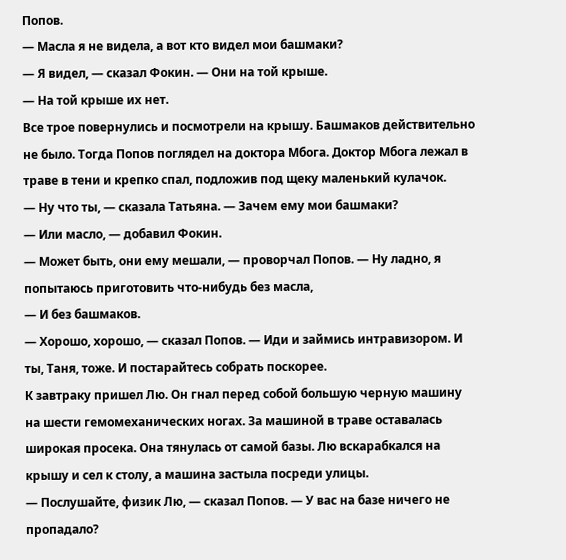Попов.
— Масла я не видела, а вот кто видел мои башмаки?
— Я видел, — сказал Фокин. — Они на той крыше.
— На той крыше их нет.
Все трое повернулись и посмотрели на крышу. Башмаков действительно не было. Тогда Попов поглядел на доктора Мбога. Доктор Мбога лежал в траве в тени и крепко спал, подложив под щеку маленький кулачок.
— Ну что ты, — сказала Татьяна. — Зачем ему мои башмаки?
— Или масло, — добавил Фокин.
— Может быть, они ему мешали, — проворчал Попов. — Ну ладно, я попытаюсь приготовить что-нибудь без масла,
— И без башмаков.
— Хорошо, хорошо, — сказал Попов. — Иди и займись интравизором. И ты, Таня, тоже. И постарайтесь собрать поскорее.
К завтраку пришел Лю. Он гнал перед собой большую черную машину на шести гемомеханических ногах. За машиной в траве оставалась широкая просека. Она тянулась от самой базы. Лю вскарабкался на крышу и сел к столу, а машина застыла посреди улицы.
— Послушайте, физик Лю, — сказал Попов. — У вас на базе ничего не пропадало?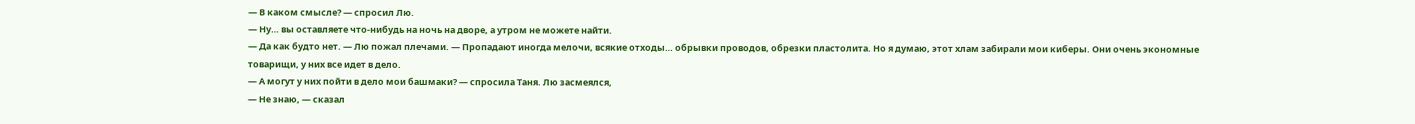— В каком смысле? — спросил Лю.
— Ну… вы оставляете что-нибудь на ночь на дворе, а утром не можете найти.
— Да как будто нет. — Лю пожал плечами. — Пропадают иногда мелочи, всякие отходы… обрывки проводов, обрезки пластолита. Но я думаю, этот хлам забирали мои киберы. Они очень экономные товарищи, у них все идет в дело.
— А могут у них пойти в дело мои башмаки? — спросила Таня. Лю засмеялся,
— Не знаю, — сказал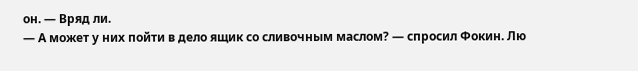он. — Вряд ли.
— А может у них пойти в дело ящик со сливочным маслом? — спросил Фокин. Лю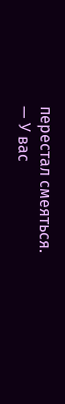перестал смеяться.
— У вас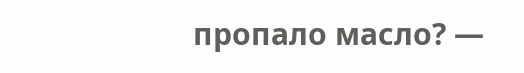пропало масло? —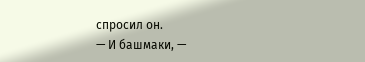спросил он.
— И башмаки, —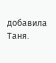добавила Таня.